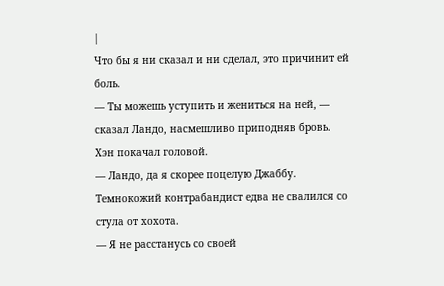|
Что бы я ни сказал и ни сделал, это причинит ей боль.
— Ты можешь уступить и жениться на ней, — сказал Ландо, насмешливо приподняв бровь.
Хэн покачал головой.
— Ландо, да я скорее поцелую Джаббу.
Темнокожий контрабандист едва не свалился со стула от хохота.
— Я не расстанусь со своей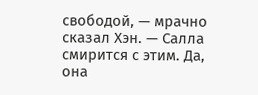свободой, — мрачно сказал Хэн. — Салла смирится с этим. Да, она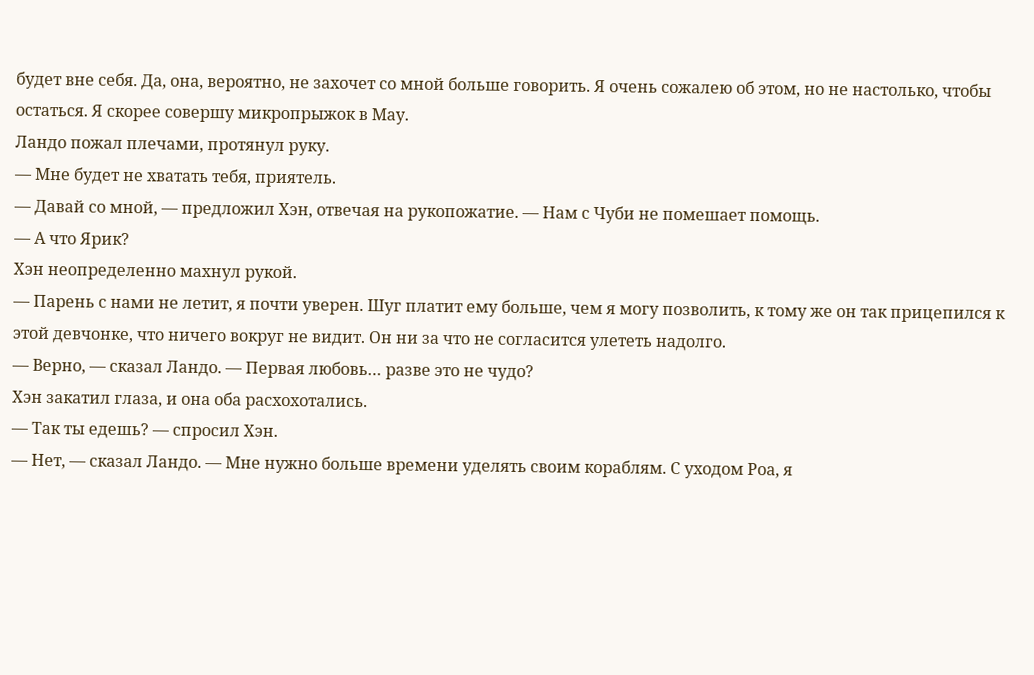будет вне себя. Да, она, вероятно, не захочет со мной больше говорить. Я очень сожалею об этом, но не настолько, чтобы остаться. Я скорее совершу микропрыжок в Мау.
Ландо пожал плечами, протянул руку.
— Мне будет не хватать тебя, приятель.
— Давай со мной, — предложил Хэн, отвечая на рукопожатие. — Нам с Чуби не помешает помощь.
— А что Ярик?
Хэн неопределенно махнул рукой.
— Парень с нами не летит, я почти уверен. Шуг платит ему больше, чем я могу позволить, к тому же он так прицепился к этой девчонке, что ничего вокруг не видит. Он ни за что не согласится улететь надолго.
— Верно, — сказал Ландо. — Первая любовь… разве это не чудо?
Хэн закатил глаза, и она оба расхохотались.
— Так ты едешь? — спросил Хэн.
— Нет, — сказал Ландо. — Мне нужно больше времени уделять своим кораблям. С уходом Роа, я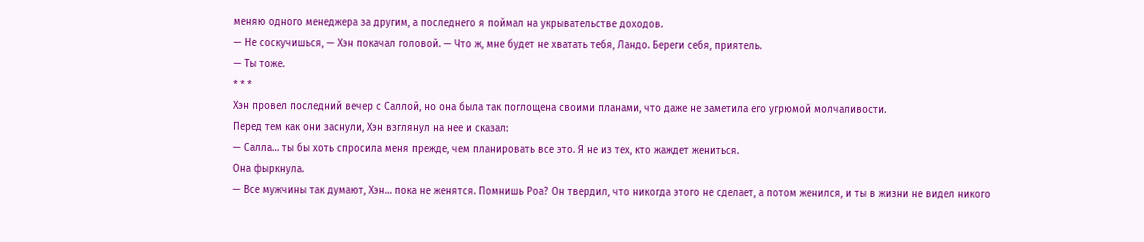меняю одного менеджера за другим, а последнего я поймал на укрывательстве доходов.
— Не соскучишься, — Хэн покачал головой. — Что ж, мне будет не хватать тебя, Ландо. Береги себя, приятель.
— Ты тоже.
* * *
Хэн провел последний вечер с Саллой, но она была так поглощена своими планами, что даже не заметила его угрюмой молчаливости.
Перед тем как они заснули, Хэн взглянул на нее и сказал:
— Салла… ты бы хоть спросила меня прежде, чем планировать все это. Я не из тех, кто жаждет жениться.
Она фыркнула.
— Все мужчины так думают, Хэн… пока не женятся. Помнишь Роа? Он твердил, что никогда этого не сделает, а потом женился, и ты в жизни не видел никого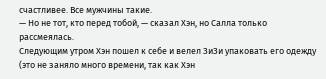счастливее. Все мужчины такие.
— Но не тот, кто перед тобой, — сказал Хэн, но Салла только рассмеялась.
Следующим утром Хэн пошел к себе и велел ЗиЗи упаковать его одежду (это не заняло много времени, так как Хэн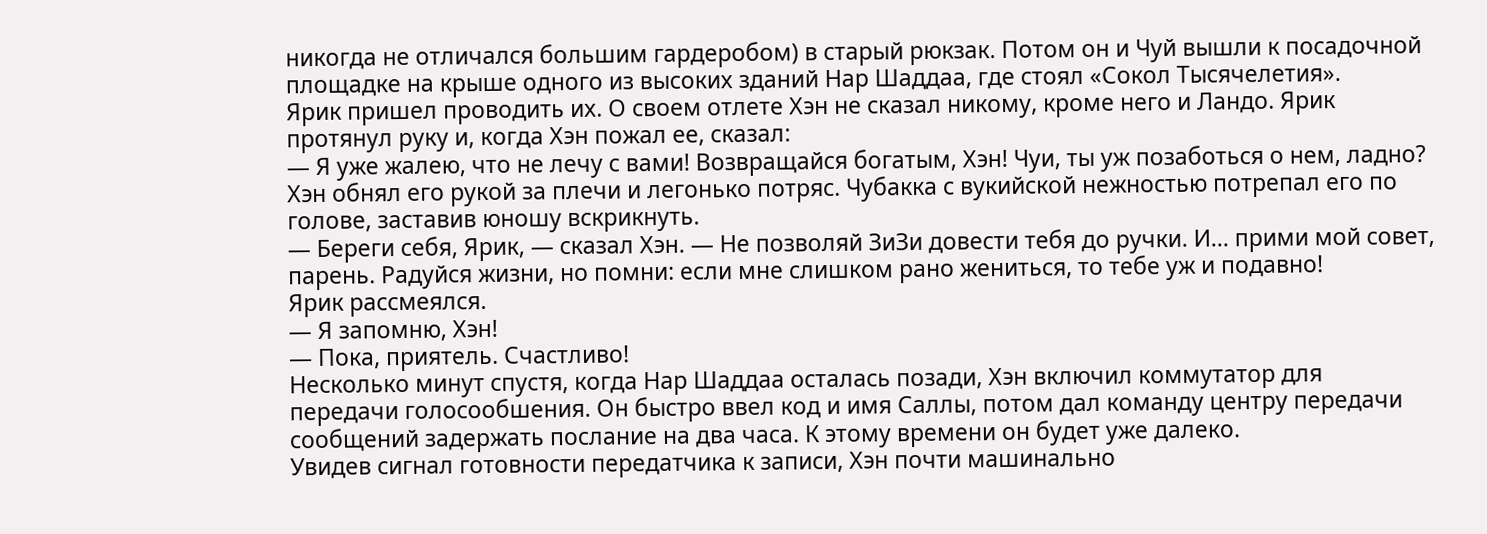никогда не отличался большим гардеробом) в старый рюкзак. Потом он и Чуй вышли к посадочной площадке на крыше одного из высоких зданий Нар Шаддаа, где стоял «Сокол Тысячелетия».
Ярик пришел проводить их. О своем отлете Хэн не сказал никому, кроме него и Ландо. Ярик протянул руку и, когда Хэн пожал ее, сказал:
— Я уже жалею, что не лечу с вами! Возвращайся богатым, Хэн! Чуи, ты уж позаботься о нем, ладно?
Хэн обнял его рукой за плечи и легонько потряс. Чубакка с вукийской нежностью потрепал его по голове, заставив юношу вскрикнуть.
— Береги себя, Ярик, — сказал Хэн. — Не позволяй ЗиЗи довести тебя до ручки. И… прими мой совет, парень. Радуйся жизни, но помни: если мне слишком рано жениться, то тебе уж и подавно!
Ярик рассмеялся.
— Я запомню, Хэн!
— Пока, приятель. Счастливо!
Несколько минут спустя, когда Нар Шаддаа осталась позади, Хэн включил коммутатор для передачи голосообшения. Он быстро ввел код и имя Саллы, потом дал команду центру передачи сообщений задержать послание на два часа. К этому времени он будет уже далеко.
Увидев сигнал готовности передатчика к записи, Хэн почти машинально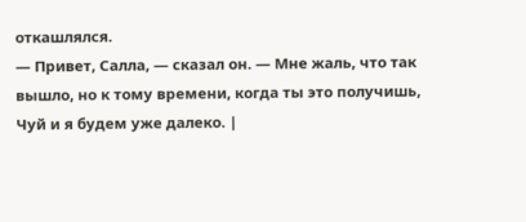откашлялся.
— Привет, Салла, — сказал он. — Мне жаль, что так вышло, но к тому времени, когда ты это получишь, Чуй и я будем уже далеко. |